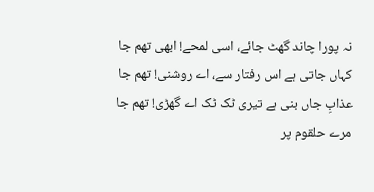نہ پورا چاند گھٹ جائے، اسی لمحے! ابھی تھم جا
کہاں جاتی ہے اس رفتار سے، اے روشنی! تھم جا
عذابِ جاں بنی ہے تیری ٹک ٹک اے گھڑی! تھم جا
مرے حلقوم پر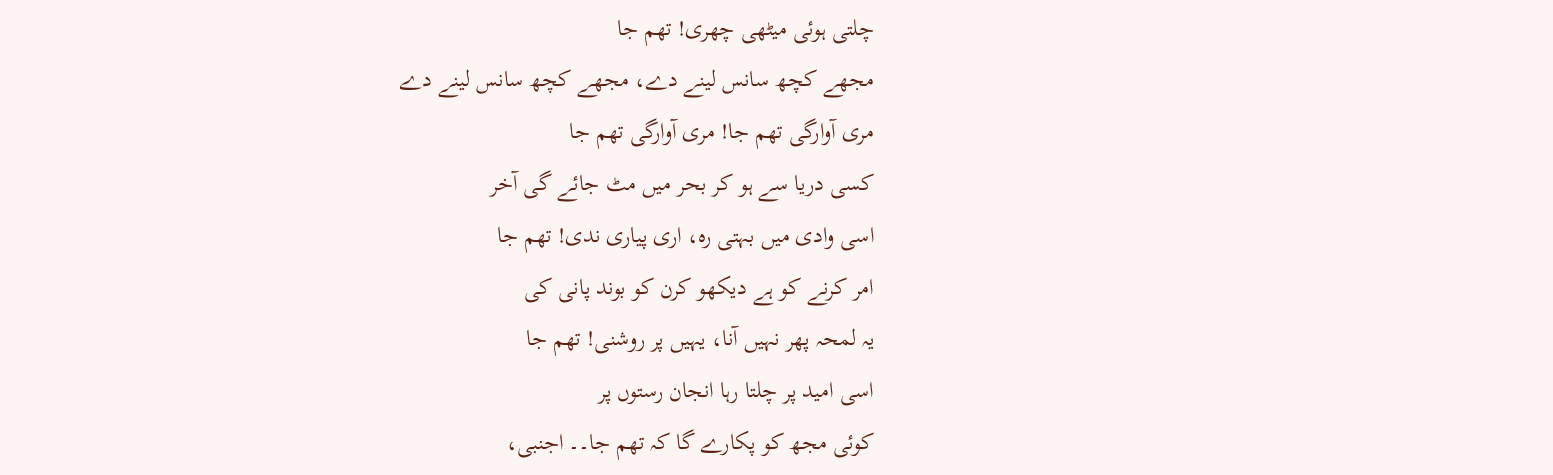چلتی ہوئی میٹھی چھری! تھم جا
مجھے کچھ سانس لینے دے، مجھے کچھ سانس لینے دے
مری آوارگی تھم جا! مری آوارگی تھم جا
کسی دریا سے ہو کر بحر میں مٹ جائے گی آخر
اسی وادی میں بہتی رہ، اری پیاری ندی! تھم جا
امر کرنے کو ہے دیکھو کرن کو بوند پانی کی
یہ لمحہ پھر نہیں آنا، یہیں پر روشنی! تھم جا
اسی امید پر چلتا رہا انجان رستوں پر
کوئی مجھ کو پکارے گا کہ تھم جا۔۔ اجنبی،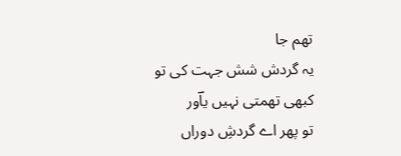تھم جا
یہ گردش شش جہت کی تو کبھی تھمتی نہیں یاؔور
تو پھر اے گردشِ دوراں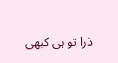ذرا تو ہی کبھی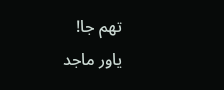تھم جا!
یاور ماجد